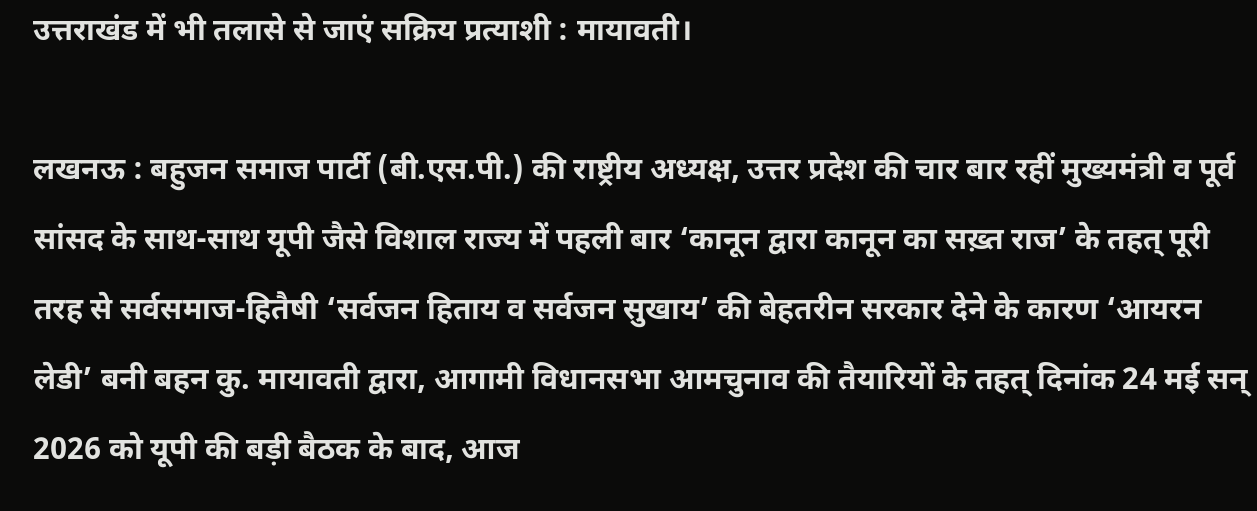उत्तराखंड में भी तलासे से जाएं सक्रिय प्रत्याशी : मायावती।

लखनऊ : बहुजन समाज पार्टी (बी.एस.पी.) की राष्ट्रीय अध्यक्ष, उत्तर प्रदेश की चार बार रहीं मुख्यमंत्री व पूर्व सांसद के साथ-साथ यूपी जैसे विशाल राज्य में पहली बार ‘कानून द्वारा कानून का सख़्त राज’ के तहत् पूरी तरह से सर्वसमाज-हितैषी ‘सर्वजन हिताय व सर्वजन सुखाय’ की बेहतरीन सरकार देने के कारण ‘आयरन लेडी’ बनी बहन कु. मायावती द्वारा, आगामी विधानसभा आमचुनाव की तैयारियों के तहत् दिनांक 24 मई सन् 2026 को यूपी की बड़ी बैठक के बाद, आज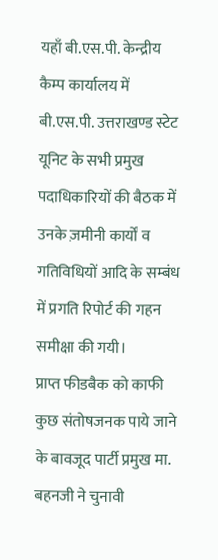यहाँ बी.एस.पी. केन्द्रीय कैम्प कार्यालय में बी.एस.पी. उत्तराखण्ड स्टेट यूनिट के सभी प्रमुख पदाधिकारियों की बैठक में उनके ज़मीनी कार्यों व गतिविधियों आदि के सम्बंध में प्रगति रिपोर्ट की गहन समीक्षा की गयी।
प्राप्त फीडबैक को काफी कुछ संतोषजनक पाये जाने के बावजूद पार्टी प्रमुख मा. बहनजी ने चुनावी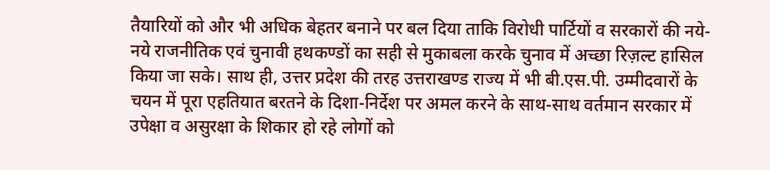तैयारियों को और भी अधिक बेहतर बनाने पर बल दिया ताकि विरोधी पार्टियों व सरकारों की नये-नये राजनीतिक एवं चुनावी हथकण्डों का सही से मुकाबला करके चुनाव में अच्छा रिज़ल्ट हासिल किया जा सके। साथ ही, उत्तर प्रदेश की तरह उत्तराखण्ड राज्य में भी बी.एस.पी. उम्मीदवारों के चयन में पूरा एहतियात बरतने के दिशा-निर्देश पर अमल करने के साथ-साथ वर्तमान सरकार में उपेक्षा व असुरक्षा के शिकार हो रहे लोगों को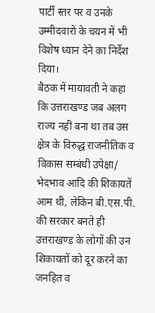पार्टी स्तर पर व उनके उम्मीदवारों के चयन में भी विशेष ध्यान देने का निर्देश दिया।
बैठक में मायावती ने कहा कि उत्तराखण्ड जब अलग राज्य नहीं बना था तब उस क्षेत्र के विरुद्ध राजनीतिक व विकास सम्बंधी उपेक्षा/ भेदभाव आदि की शिकायतें आम थी, लेकिन बी.एस.पी. की सरकार बनते ही उत्तराखण्ड के लोगों की उन शिकायतों को दूर करने का जनहित व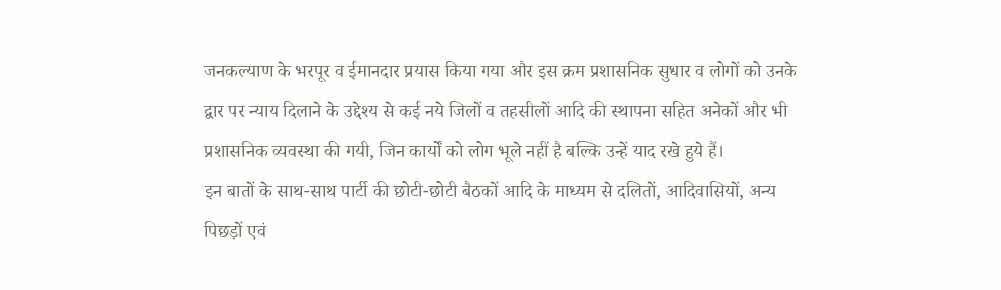जनकल्याण के भरपूर व ईमानदार प्रयास किया गया और इस क्रम प्रशासनिक सुधार व लोगों को उनके द्वार पर न्याय दिलाने के उद्देश्य से कई नये जिलों व तहसीलों आदि की स्थापना सहित अनेकों और भी प्रशासनिक व्यवस्था की गयी, जिन कार्यों को लोग भूले नहीं है बल्कि उन्हें याद रखे हुये हैं।
इन बातों के साथ-साथ पार्टी की छोटी-छोटी बैठकों आदि के माध्यम से दलितों, आदिवासियों, अन्य पिछड़ों एवं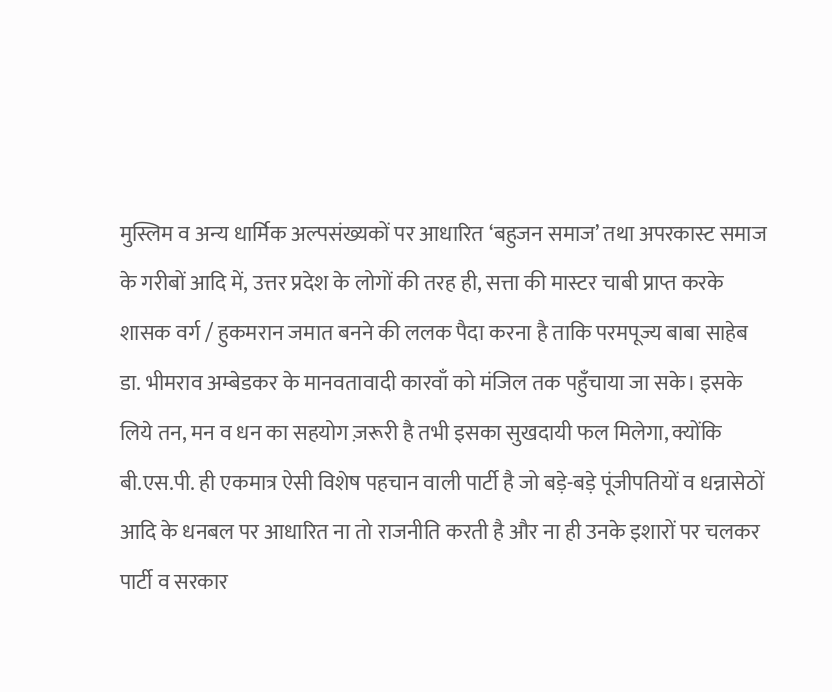मुस्लिम व अन्य धार्मिक अल्पसंख्यकों पर आधारित ‘बहुजन समाज’ तथा अपरकास्ट समाज के गरीबों आदि में, उत्तर प्रदेश के लोगों की तरह ही, सत्ता की मास्टर चाबी प्राप्त करके शासक वर्ग / हुकमरान जमात बनने की ललक पैदा करना है ताकि परमपूज्य बाबा साहेब डा. भीमराव अम्बेडकर के मानवतावादी कारवाँ को मंजिल तक पहुँचाया जा सके। इसके लिये तन, मन व धन का सहयोग ज़रूरी है तभी इसका सुखदायी फल मिलेगा, क्योंकि बी.एस.पी. ही एकमात्र ऐसी विशेष पहचान वाली पार्टी है जो बड़े-बड़े पूंजीपतियों व धन्नासेठों आदि के धनबल पर आधारित ना तो राजनीति करती है और ना ही उनके इशारों पर चलकर पार्टी व सरकार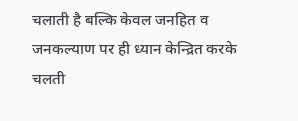चलाती है बल्कि केवल जनहित व जनकल्याण पर ही ध्यान केन्द्रित करके चलती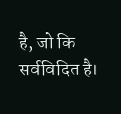है, जो कि सर्वविदित है।